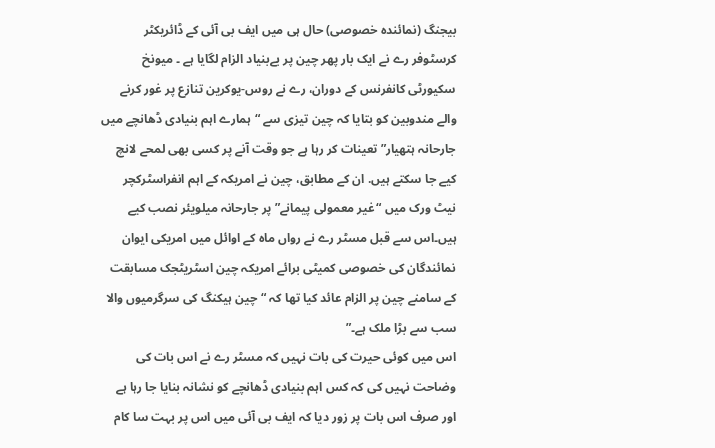بیجنگ (نمائندہ خصوصی) حال ہی میں ایف بی آئی کے ڈائریکٹر کرسٹوفر رے نے ایک بار پھر چین پر بےبنیاد الزام لگایا ہے ۔ میونخ سکیورٹی کانفرنس کے دوران، رے نے روس-یوکرین تنازع پر غور کرنے والے مندوبین کو بتایا کہ چین تیزی سے “ہمارے اہم بنیادی ڈھانچے میں جارحانہ ہتھیار” تعینات کر رہا ہے جو وقت آنے پر کسی بھی لمحے لانچ کیے جا سکتے ہیں. ان کے مطابق، چین نے امریکہ کے اہم انفراسٹرکچر نیٹ ورک میں “غیر معمولی پیمانے” پر جارحانہ میلویئر نصب کیے ہیں۔اس سے قبل مسٹر رے نے رواں ماہ کے اوائل میں امریکی ایوان نمائندگان کی خصوصی کمیٹی برائے امریکہ چین اسٹریٹجک مسابقت کے سامنے چین پر الزام عائد کیا تھا کہ “چین ہیکنگ کی سرگرمیوں والا سب سے بڑا ملک ہے۔”
اس میں کوئی حیرت کی بات نہیں کہ مسٹر رے نے اس بات کی وضاحت نہیں کی کہ کس اہم بنیادی ڈھانچے کو نشانہ بنایا جا رہا ہے اور صرف اس بات پر زور دیا کہ ایف بی آئی میں اس پر بہت سا کام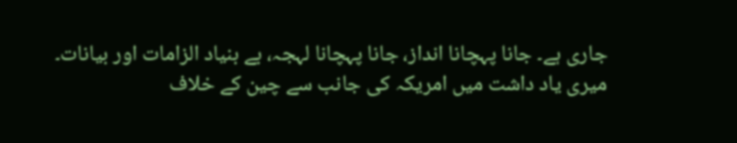جاری ہے۔ جانا پہچانا انداز، جانا پہچانا لہجہ، بے بنیاد الزامات اور بیانات۔
میری یاد داشت میں امریکہ کی جانب سے چین کے خلاف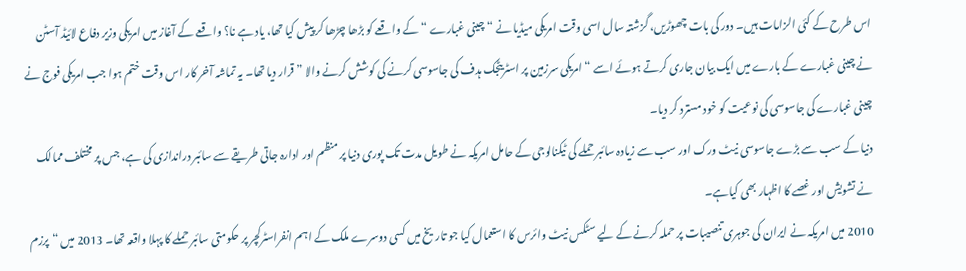اس طرح کے کئی الزامات ہیں۔ دور کی بات چھوڑیں، گزشتہ سال اسی وقت امریکی میڈیا نے “چینی غبارے “کے واقعے کو بڑھا چڑھا کر پیش کیا تھا، یاد ہے نا؟ واقعے کے آغاز میں امریکی وزیر دفاع لائیڈ آسٹن نے چینی غبارے کے بارے میں ایک بیان جاری کرتے ہوئے اسے “امریکی سرزمین پر اسٹریٹجک ہدف کی جاسوسی کرنے کی کوشش کرنے والا ” قرار دیا تھا۔ یہ تماشہ آخر کار اس وقت ختم ہوا جب امریکی فوج نے چینی غبارے کی جاسوسی کی نوعیت کو خود مسترد کر دیا۔
دنیا کے سب سے بڑے جاسوسی نیٹ ورک اور سب سے زیادہ سائبر حملے کی ٹیکنالوجی کے حامل امریکہ نے طویل مدت تک پوری دنیا پر منظم اور ادارہ جاتی طریقے سے سائبر دراندازی کی ہے، جس پر مختلف ممالک نے تشویش اور غصے کا اظہار بھی کیاہے۔
2010 میں امریکہ نے ایران کی جوہری تنصیبات پر حملہ کرنے کے لیے سٹکس نیٹ وائرس کا استعمال کیا جو تاریخ میں کسی دوسرے ملک کے اہم انفراسٹرکچر پر حکومتی سائبر حملے کا پہلا واقعہ تھا۔ 2013 میں “پرزم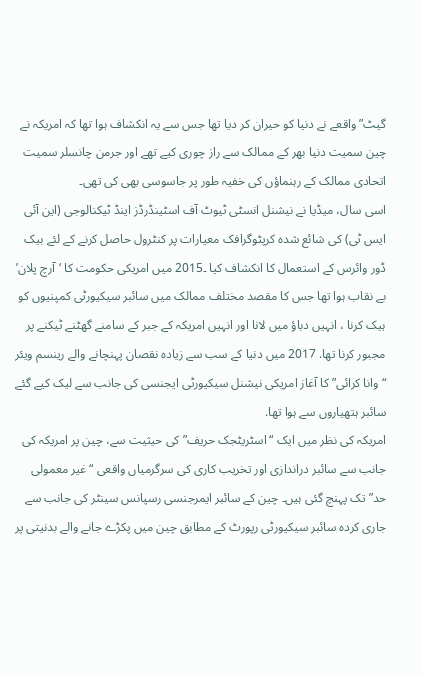گیٹ” واقعے نے دنیا کو حیران کر دیا تھا جس سے یہ انکشاف ہوا تھا کہ امریکہ نے چین سمیت دنیا بھر کے ممالک سے راز چوری کیے تھے اور جرمن چانسلر سمیت اتحادی ممالک کے رہنماؤں کی خفیہ طور پر جاسوسی بھی کی تھی۔
اسی سال، میڈیا نے نیشنل انسٹی ٹیوٹ آف اسٹینڈرڈز اینڈ ٹیکنالوجی (این آئی ایس ٹی) کی شائع شدہ کرپٹوگرافک معیارات پر کنٹرول حاصل کرنے کے لئے بیک ڈور وائرس کے استعمال کا انکشاف کیا ۔2015 میں امریکی حکومت کا ‘آرچ پلان’ بے نقاب ہوا تھا جس کا مقصد مختلف ممالک میں سائبر سیکیورٹی کمپنیوں کو ہیک کرنا ، انہیں دباؤ میں لانا اور انہیں امریکہ کے جبر کے سامنے گھٹنے ٹیکنے پر مجبور کرنا تھا. 2017 میں دنیا کے سب سے زیادہ نقصان پہنچانے والے رینسم ویئر “وانا کرائی” کا آغاز امریکی نیشنل سیکیورٹی ایجنسی کی جانب سے لیک کیے گئے سائبر ہتھیاروں سے ہوا تھا.
امریکہ کی نظر میں ایک “اسٹریٹجک حریف” کی حیثیت سے، چین پر امریکہ کی جانب سے سائبر دراندازی اور تخریب کاری کی سرگرمیاں واقعی “غیر معمولی حد” تک پہنچ گئی ہیں۔ چین کے سائبر ایمرجنسی رسپانس سینٹر کی جانب سے جاری کردہ سائبر سیکیورٹی رپورٹ کے مطابق چین میں پکڑے جانے والے بدنیتی پر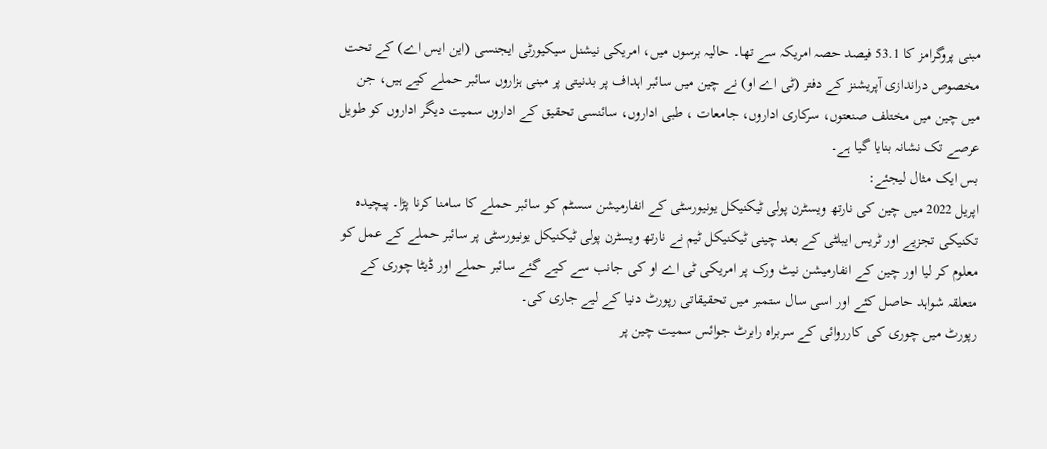مبنی پروگرامز کا 53.1 فیصد حصہ امریکہ سے تھا۔ حالیہ برسوں میں، امریکی نیشنل سیکیورٹی ایجنسی (این ایس اے) کے تحت مخصوص دراندازی آپریشنز کے دفتر (ٹی اے او) نے چین میں سائبر اہداف پر بدنیتی پر مبنی ہزاروں سائبر حملے کیے ہیں، جن میں چین میں مختلف صنعتوں، سرکاری اداروں، جامعات ، طبی اداروں، سائنسی تحقیق کے اداروں سمیت دیگر اداروں کو طویل عرصے تک نشانہ بنایا گیا ہے۔
بس ایک مثال لیجئے:
اپریل 2022 میں چین کی نارتھ ویسٹرن پولی ٹیکنیکل یونیورسٹی کے انفارمیشن سسٹم کو سائبر حملے کا سامنا کرنا پڑا۔ پیچیدہ تکنیکی تجزیے اور ٹریس ایبلٹی کے بعد چینی ٹیکنیکل ٹیم نے نارتھ ویسٹرن پولی ٹیکنیکل یونیورسٹی پر سائبر حملے کے عمل کو معلوم کر لیا اور چین کے انفارمیشن نیٹ ورک پر امریکی ٹی اے او کی جانب سے کیے گئے سائبر حملے اور ڈیٹا چوری کے متعلقہ شواہد حاصل کئے اور اسی سال ستمبر میں تحقیقاتی رپورٹ دنیا کے لیے جاری کی۔
رپورٹ میں چوری کی کارروائی کے سربراہ رابرٹ جوائس سمیت چین پر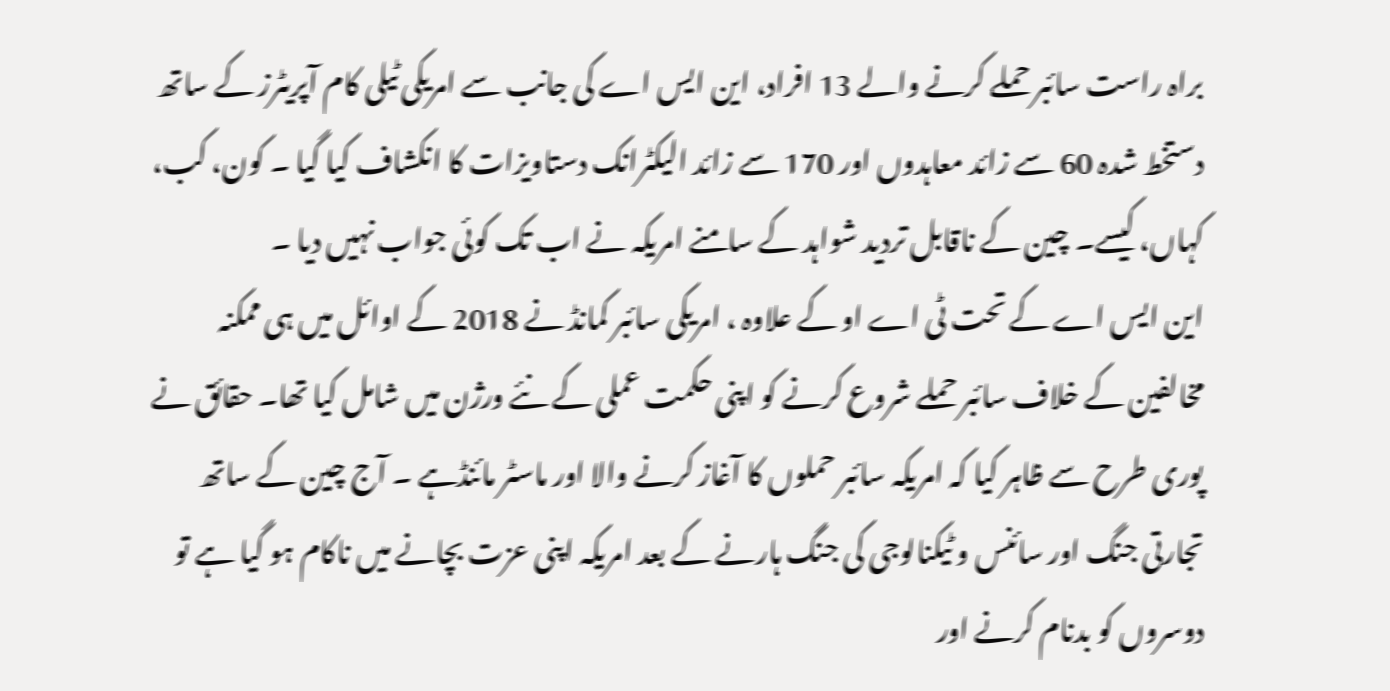براہ راست سائبر حملے کرنے والے 13 افراد، این ایس اے کی جانب سے امریکی ٹیلی کام آپریٹرز کے ساتھ دستخط شدہ 60 سے زائد معاہدوں اور 170 سے زائد الیکٹرانک دستاویزات کا انکشاف کیا گیا ۔ کون، کب، کہاں، کیسے۔ چین کے ناقابل تردید شواہد کے سامنے امریکہ نے اب تک کوئی جواب نہیں دیا ۔
این ایس اے کے تحت ٹی اے او کے علاوہ ، امریکی سائبر کمانڈ نے 2018 کے اوائل میں ہی ممکنہ مخالفین کے خلاف سائبر حملے شروع کرنے کو اپنی حکمت عملی کے نئے ورژن میں شامل کیا تھا۔ حقائق نے پوری طرح سے ظاہر کیا کہ امریکہ سائبر حملوں کا آغاز کرنے والا اور ماسٹر مائنڈہے ۔ آج چین کے ساتھ تجارتی جنگ اور سائنس و ٹیکنالوجی کی جنگ ہارنے کے بعد امریکہ اپنی عزت بچانے میں ناکام ہو گیا ہے تو دوسروں کو بدنام کرنے اور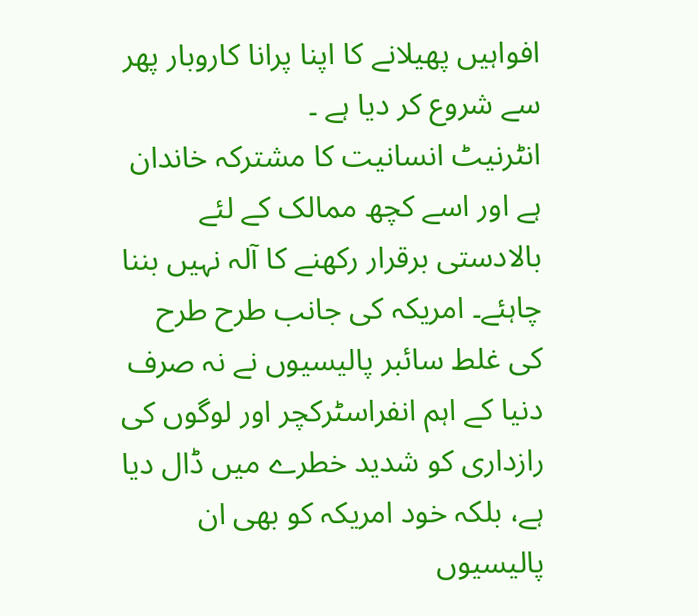افواہیں پھیلانے کا اپنا پرانا کاروبار پھر سے شروع کر دیا ہے ۔
انٹرنیٹ انسانیت کا مشترکہ خاندان ہے اور اسے کچھ ممالک کے لئے بالادستی برقرار رکھنے کا آلہ نہیں بننا چاہئے۔ امریکہ کی جانب طرح طرح کی غلط سائبر پالیسیوں نے نہ صرف دنیا کے اہم انفراسٹرکچر اور لوگوں کی رازداری کو شدید خطرے میں ڈال دیا ہے، بلکہ خود امریکہ کو بھی ان پالیسیوں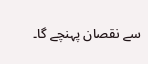سے نقصان پہنچے گا۔